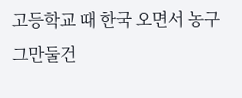고등학교 때 한국 오면서 농구 그만둘건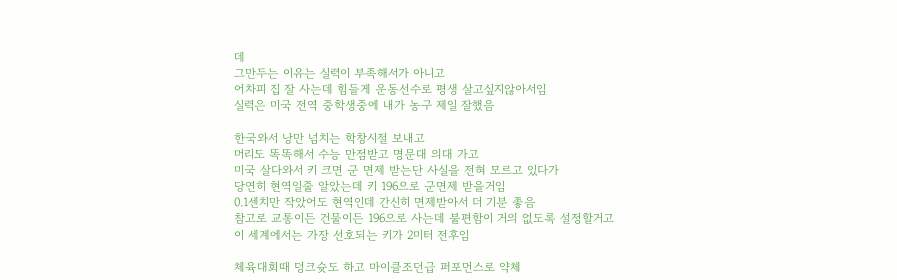데
그만두는 이유는 실력이 부족해서가 아니고
어차피 집 잘 사는데 힘들게 운동선수로 평생 살고싶지않아서임
실력은 미국 전역 중학생중에 내가 농구 제일 잘했음

한국와서 낭만 넘치는 학창시절 보내고
머리도 똑똑해서 수능 만점받고 명문대 의대 가고
미국 살다와서 키 크면 군 면제 받는단 사실을 전혀 모르고 있다가
당연히 현역일줄 알았는데 키 196으로 군면제 받을거임
0.1센치만 작았어도 현역인데 간신히 면제받아서 더 기분 좋음
참고로 교통이든 건물이든 196으로 사는데 불편함이 거의 없도록 설정할거고
이 세계에서는 가장 선호되는 키가 2미터 전후임

체육대회때 덩크슛도 하고 마이클조던급 퍼포먼스로 약체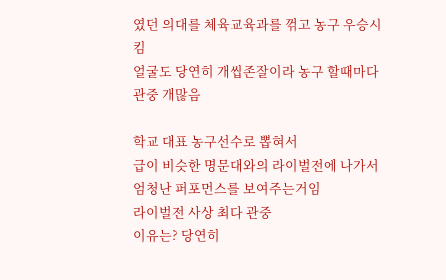였던 의대를 체육교육과를 꺾고 농구 우승시킴
얼굴도 당연히 개씹존잘이라 농구 할때마다 관중 개많음

학교 대표 농구선수로 뽑혀서
급이 비슷한 명문대와의 라이벌전에 나가서 엄청난 퍼포먼스를 보여주는거임
라이벌전 사상 최다 관중
이유는? 당연히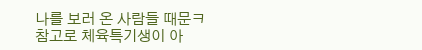나를 보러 온 사람들 때문ㅋ
참고로 체육특기생이 아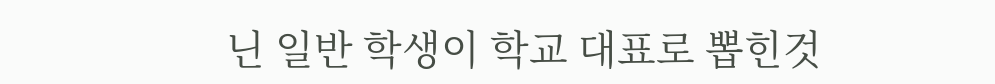닌 일반 학생이 학교 대표로 뽑힌것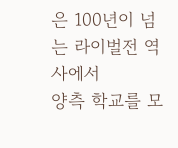은 100년이 넘는 라이벌전 역사에서
양측 학교를 모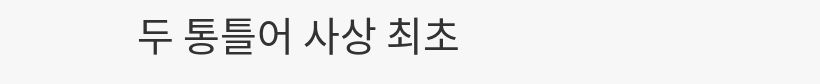두 통틀어 사상 최초